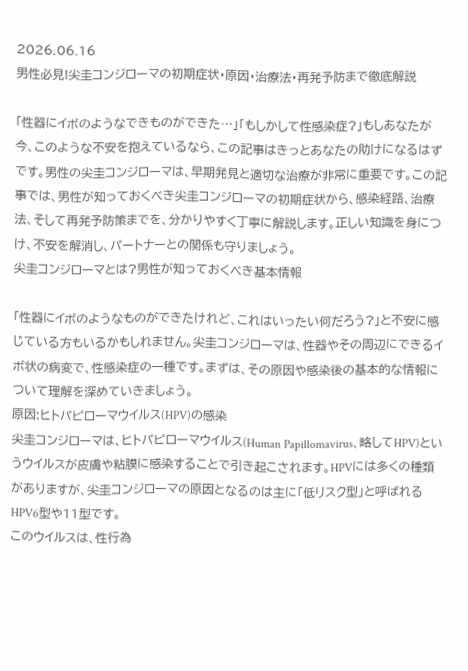2026.06.16
男性必見!尖圭コンジローマの初期症状・原因・治療法・再発予防まで徹底解説

「性器にイボのようなできものができた…」「もしかして性感染症?」もしあなたが今、このような不安を抱えているなら、この記事はきっとあなたの助けになるはずです。男性の尖圭コンジローマは、早期発見と適切な治療が非常に重要です。この記事では、男性が知っておくべき尖圭コンジローマの初期症状から、感染経路、治療法、そして再発予防策までを、分かりやすく丁寧に解説します。正しい知識を身につけ、不安を解消し、パートナーとの関係も守りましょう。
尖圭コンジローマとは?男性が知っておくべき基本情報

「性器にイボのようなものができたけれど、これはいったい何だろう?」と不安に感じている方もいるかもしれません。尖圭コンジローマは、性器やその周辺にできるイボ状の病変で、性感染症の一種です。まずは、その原因や感染後の基本的な情報について理解を深めていきましょう。
原因:ヒトパピローマウイルス(HPV)の感染
尖圭コンジローマは、ヒトパピローマウイルス(Human Papillomavirus、略してHPV)というウイルスが皮膚や粘膜に感染することで引き起こされます。HPVには多くの種類がありますが、尖圭コンジローマの原因となるのは主に「低リスク型」と呼ばれるHPV6型や11型です。
このウイルスは、性行為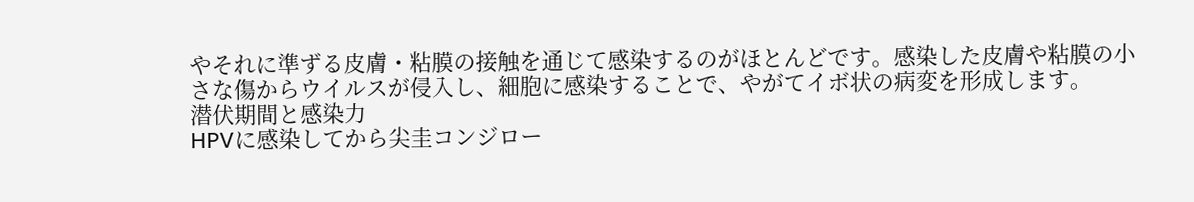やそれに準ずる皮膚・粘膜の接触を通じて感染するのがほとんどです。感染した皮膚や粘膜の小さな傷からウイルスが侵入し、細胞に感染することで、やがてイボ状の病変を形成します。
潜伏期間と感染力
HPVに感染してから尖圭コンジロー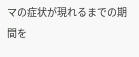マの症状が現れるまでの期間を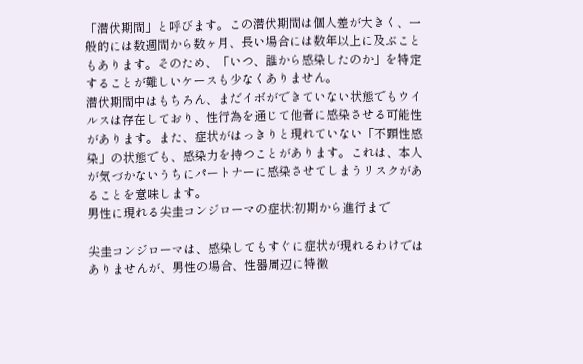「潜伏期間」と呼びます。この潜伏期間は個人差が大きく、一般的には数週間から数ヶ月、長い場合には数年以上に及ぶこともあります。そのため、「いつ、誰から感染したのか」を特定することが難しいケースも少なくありません。
潜伏期間中はもちろん、まだイボができていない状態でもウイルスは存在しており、性行為を通じて他者に感染させる可能性があります。また、症状がはっきりと現れていない「不顕性感染」の状態でも、感染力を持つことがあります。これは、本人が気づかないうちにパートナーに感染させてしまうリスクがあることを意味します。
男性に現れる尖圭コンジローマの症状:初期から進行まで

尖圭コンジローマは、感染してもすぐに症状が現れるわけではありませんが、男性の場合、性器周辺に特徴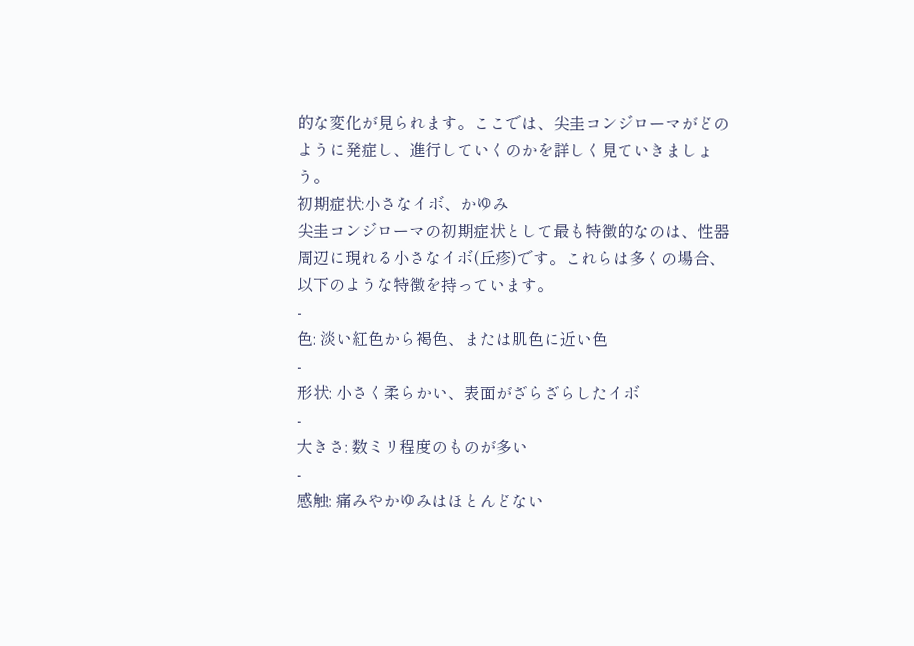的な変化が見られます。ここでは、尖圭コンジローマがどのように発症し、進行していくのかを詳しく見ていきましょう。
初期症状:小さなイボ、かゆみ
尖圭コンジローマの初期症状として最も特徴的なのは、性器周辺に現れる小さなイボ(丘疹)です。これらは多くの場合、以下のような特徴を持っています。
-
色: 淡い紅色から褐色、または肌色に近い色
-
形状: 小さく柔らかい、表面がざらざらしたイボ
-
大きさ: 数ミリ程度のものが多い
-
感触: 痛みやかゆみはほとんどない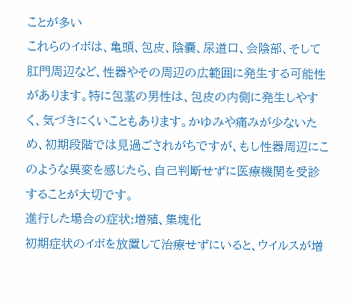ことが多い
これらのイボは、亀頭、包皮、陰嚢、尿道口、会陰部、そして肛門周辺など、性器やその周辺の広範囲に発生する可能性があります。特に包茎の男性は、包皮の内側に発生しやすく、気づきにくいこともあります。かゆみや痛みが少ないため、初期段階では見過ごされがちですが、もし性器周辺にこのような異変を感じたら、自己判断せずに医療機関を受診することが大切です。
進行した場合の症状:増殖、集塊化
初期症状のイボを放置して治療せずにいると、ウイルスが増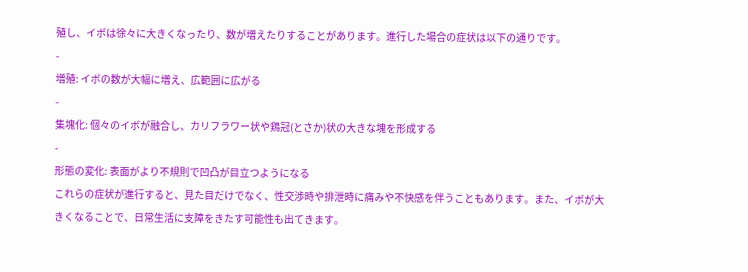殖し、イボは徐々に大きくなったり、数が増えたりすることがあります。進行した場合の症状は以下の通りです。
-
増殖: イボの数が大幅に増え、広範囲に広がる
-
集塊化: 個々のイボが融合し、カリフラワー状や鶏冠(とさか)状の大きな塊を形成する
-
形態の変化: 表面がより不規則で凹凸が目立つようになる
これらの症状が進行すると、見た目だけでなく、性交渉時や排泄時に痛みや不快感を伴うこともあります。また、イボが大きくなることで、日常生活に支障をきたす可能性も出てきます。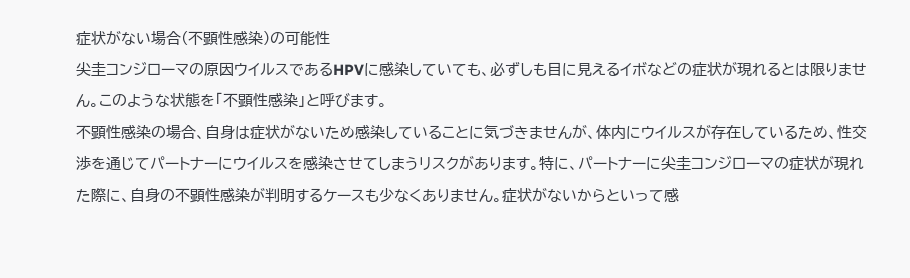症状がない場合(不顕性感染)の可能性
尖圭コンジローマの原因ウイルスであるHPVに感染していても、必ずしも目に見えるイボなどの症状が現れるとは限りません。このような状態を「不顕性感染」と呼びます。
不顕性感染の場合、自身は症状がないため感染していることに気づきませんが、体内にウイルスが存在しているため、性交渉を通じてパートナーにウイルスを感染させてしまうリスクがあります。特に、パートナーに尖圭コンジローマの症状が現れた際に、自身の不顕性感染が判明するケースも少なくありません。症状がないからといって感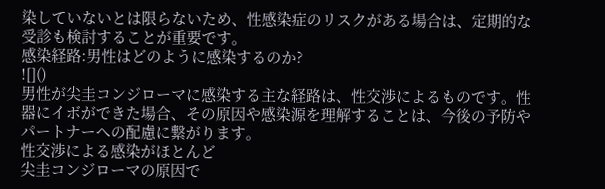染していないとは限らないため、性感染症のリスクがある場合は、定期的な受診も検討することが重要です。
感染経路:男性はどのように感染するのか?
![]()
男性が尖圭コンジローマに感染する主な経路は、性交渉によるものです。性器にイボができた場合、その原因や感染源を理解することは、今後の予防やパートナーへの配慮に繋がります。
性交渉による感染がほとんど
尖圭コンジローマの原因で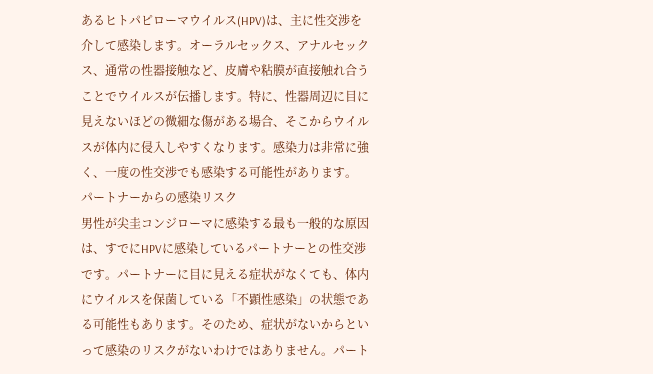あるヒトパピローマウイルス(HPV)は、主に性交渉を介して感染します。オーラルセックス、アナルセックス、通常の性器接触など、皮膚や粘膜が直接触れ合うことでウイルスが伝播します。特に、性器周辺に目に見えないほどの微細な傷がある場合、そこからウイルスが体内に侵入しやすくなります。感染力は非常に強く、一度の性交渉でも感染する可能性があります。
パートナーからの感染リスク
男性が尖圭コンジローマに感染する最も一般的な原因は、すでにHPVに感染しているパートナーとの性交渉です。パートナーに目に見える症状がなくても、体内にウイルスを保菌している「不顕性感染」の状態である可能性もあります。そのため、症状がないからといって感染のリスクがないわけではありません。パート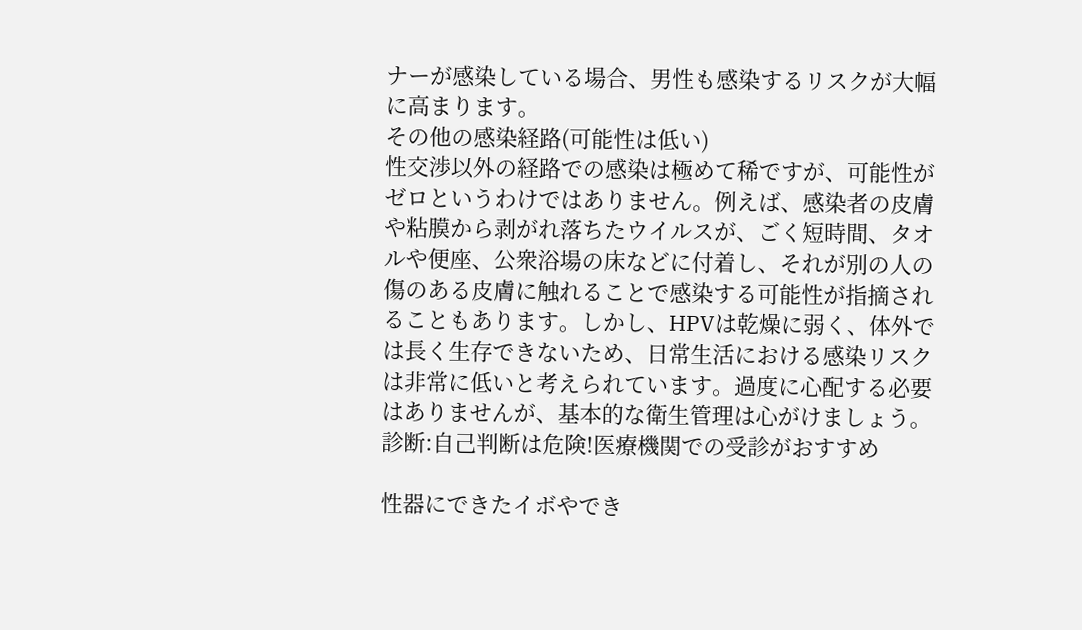ナーが感染している場合、男性も感染するリスクが大幅に高まります。
その他の感染経路(可能性は低い)
性交渉以外の経路での感染は極めて稀ですが、可能性がゼロというわけではありません。例えば、感染者の皮膚や粘膜から剥がれ落ちたウイルスが、ごく短時間、タオルや便座、公衆浴場の床などに付着し、それが別の人の傷のある皮膚に触れることで感染する可能性が指摘されることもあります。しかし、HPVは乾燥に弱く、体外では長く生存できないため、日常生活における感染リスクは非常に低いと考えられています。過度に心配する必要はありませんが、基本的な衛生管理は心がけましょう。
診断:自己判断は危険!医療機関での受診がおすすめ

性器にできたイボやでき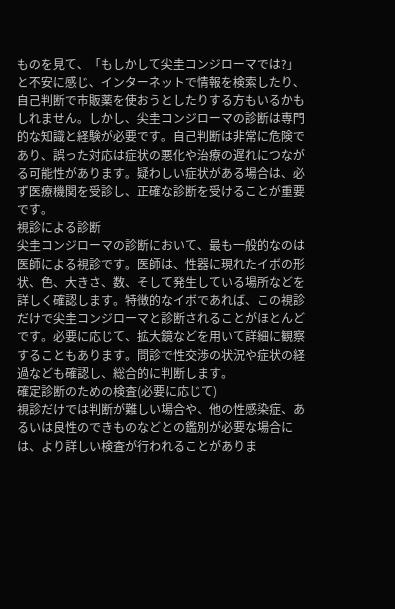ものを見て、「もしかして尖圭コンジローマでは?」と不安に感じ、インターネットで情報を検索したり、自己判断で市販薬を使おうとしたりする方もいるかもしれません。しかし、尖圭コンジローマの診断は専門的な知識と経験が必要です。自己判断は非常に危険であり、誤った対応は症状の悪化や治療の遅れにつながる可能性があります。疑わしい症状がある場合は、必ず医療機関を受診し、正確な診断を受けることが重要です。
視診による診断
尖圭コンジローマの診断において、最も一般的なのは医師による視診です。医師は、性器に現れたイボの形状、色、大きさ、数、そして発生している場所などを詳しく確認します。特徴的なイボであれば、この視診だけで尖圭コンジローマと診断されることがほとんどです。必要に応じて、拡大鏡などを用いて詳細に観察することもあります。問診で性交渉の状況や症状の経過なども確認し、総合的に判断します。
確定診断のための検査(必要に応じて)
視診だけでは判断が難しい場合や、他の性感染症、あるいは良性のできものなどとの鑑別が必要な場合には、より詳しい検査が行われることがありま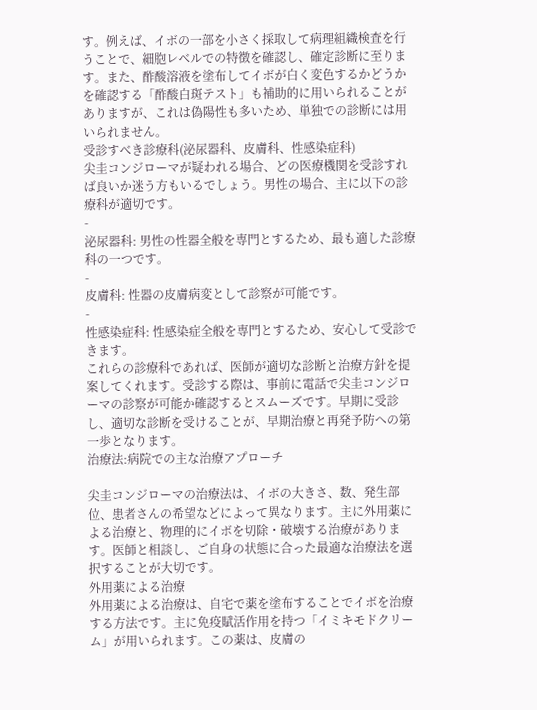す。例えば、イボの一部を小さく採取して病理組織検査を行うことで、細胞レベルでの特徴を確認し、確定診断に至ります。また、酢酸溶液を塗布してイボが白く変色するかどうかを確認する「酢酸白斑テスト」も補助的に用いられることがありますが、これは偽陽性も多いため、単独での診断には用いられません。
受診すべき診療科(泌尿器科、皮膚科、性感染症科)
尖圭コンジローマが疑われる場合、どの医療機関を受診すれば良いか迷う方もいるでしょう。男性の場合、主に以下の診療科が適切です。
-
泌尿器科: 男性の性器全般を専門とするため、最も適した診療科の一つです。
-
皮膚科: 性器の皮膚病変として診察が可能です。
-
性感染症科: 性感染症全般を専門とするため、安心して受診できます。
これらの診療科であれば、医師が適切な診断と治療方針を提案してくれます。受診する際は、事前に電話で尖圭コンジローマの診察が可能か確認するとスムーズです。早期に受診し、適切な診断を受けることが、早期治療と再発予防への第一歩となります。
治療法:病院での主な治療アプローチ

尖圭コンジローマの治療法は、イボの大きさ、数、発生部位、患者さんの希望などによって異なります。主に外用薬による治療と、物理的にイボを切除・破壊する治療があります。医師と相談し、ご自身の状態に合った最適な治療法を選択することが大切です。
外用薬による治療
外用薬による治療は、自宅で薬を塗布することでイボを治療する方法です。主に免疫賦活作用を持つ「イミキモドクリーム」が用いられます。この薬は、皮膚の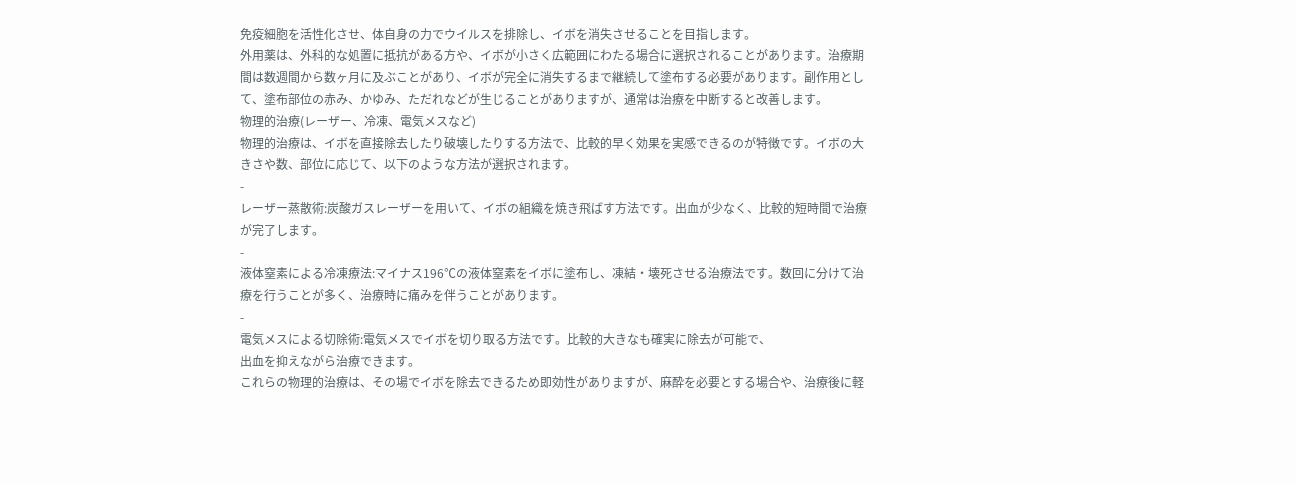免疫細胞を活性化させ、体自身の力でウイルスを排除し、イボを消失させることを目指します。
外用薬は、外科的な処置に抵抗がある方や、イボが小さく広範囲にわたる場合に選択されることがあります。治療期間は数週間から数ヶ月に及ぶことがあり、イボが完全に消失するまで継続して塗布する必要があります。副作用として、塗布部位の赤み、かゆみ、ただれなどが生じることがありますが、通常は治療を中断すると改善します。
物理的治療(レーザー、冷凍、電気メスなど)
物理的治療は、イボを直接除去したり破壊したりする方法で、比較的早く効果を実感できるのが特徴です。イボの大きさや数、部位に応じて、以下のような方法が選択されます。
-
レーザー蒸散術:炭酸ガスレーザーを用いて、イボの組織を焼き飛ばす方法です。出血が少なく、比較的短時間で治療が完了します。
-
液体窒素による冷凍療法:マイナス196℃の液体窒素をイボに塗布し、凍結・壊死させる治療法です。数回に分けて治療を行うことが多く、治療時に痛みを伴うことがあります。
-
電気メスによる切除術:電気メスでイボを切り取る方法です。比較的大きなも確実に除去が可能で、
出血を抑えながら治療できます。
これらの物理的治療は、その場でイボを除去できるため即効性がありますが、麻酔を必要とする場合や、治療後に軽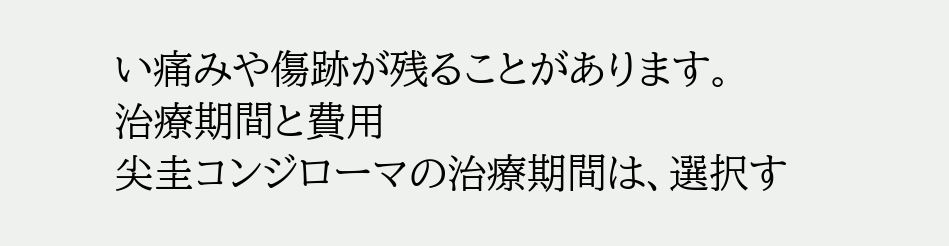い痛みや傷跡が残ることがあります。
治療期間と費用
尖圭コンジローマの治療期間は、選択す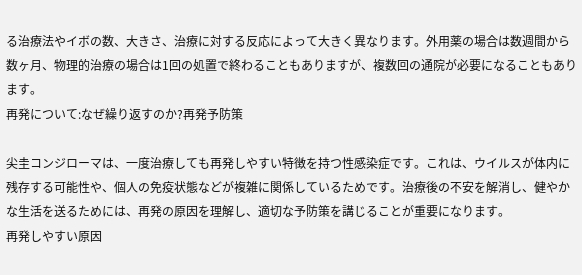る治療法やイボの数、大きさ、治療に対する反応によって大きく異なります。外用薬の場合は数週間から数ヶ月、物理的治療の場合は1回の処置で終わることもありますが、複数回の通院が必要になることもあります。
再発について:なぜ繰り返すのか?再発予防策

尖圭コンジローマは、一度治療しても再発しやすい特徴を持つ性感染症です。これは、ウイルスが体内に残存する可能性や、個人の免疫状態などが複雑に関係しているためです。治療後の不安を解消し、健やかな生活を送るためには、再発の原因を理解し、適切な予防策を講じることが重要になります。
再発しやすい原因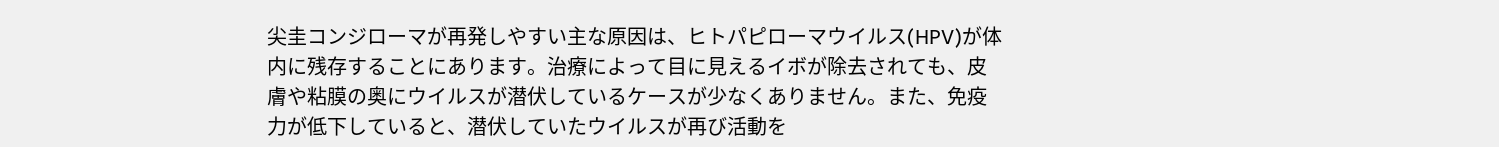尖圭コンジローマが再発しやすい主な原因は、ヒトパピローマウイルス(HPV)が体内に残存することにあります。治療によって目に見えるイボが除去されても、皮膚や粘膜の奥にウイルスが潜伏しているケースが少なくありません。また、免疫力が低下していると、潜伏していたウイルスが再び活動を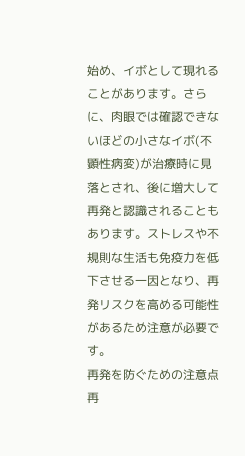始め、イボとして現れることがあります。さらに、肉眼では確認できないほどの小さなイボ(不顕性病変)が治療時に見落とされ、後に増大して再発と認識されることもあります。ストレスや不規則な生活も免疫力を低下させる一因となり、再発リスクを高める可能性があるため注意が必要です。
再発を防ぐための注意点
再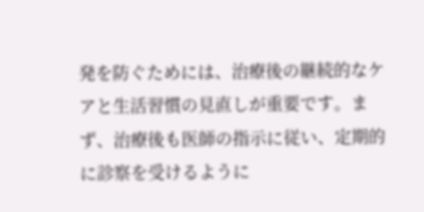発を防ぐためには、治療後の継続的なケアと生活習慣の見直しが重要です。まず、治療後も医師の指示に従い、定期的に診察を受けるように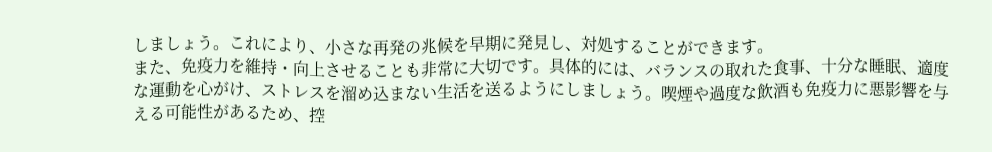しましょう。これにより、小さな再発の兆候を早期に発見し、対処することができます。
また、免疫力を維持・向上させることも非常に大切です。具体的には、バランスの取れた食事、十分な睡眠、適度な運動を心がけ、ストレスを溜め込まない生活を送るようにしましょう。喫煙や過度な飲酒も免疫力に悪影響を与える可能性があるため、控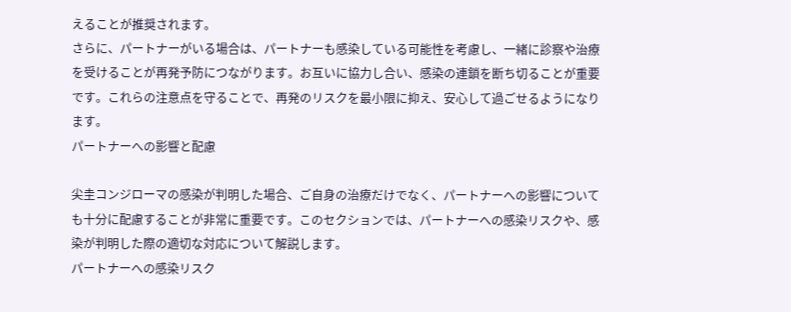えることが推奨されます。
さらに、パートナーがいる場合は、パートナーも感染している可能性を考慮し、一緒に診察や治療を受けることが再発予防につながります。お互いに協力し合い、感染の連鎖を断ち切ることが重要です。これらの注意点を守ることで、再発のリスクを最小限に抑え、安心して過ごせるようになります。
パートナーへの影響と配慮

尖圭コンジローマの感染が判明した場合、ご自身の治療だけでなく、パートナーへの影響についても十分に配慮することが非常に重要です。このセクションでは、パートナーへの感染リスクや、感染が判明した際の適切な対応について解説します。
パートナーへの感染リスク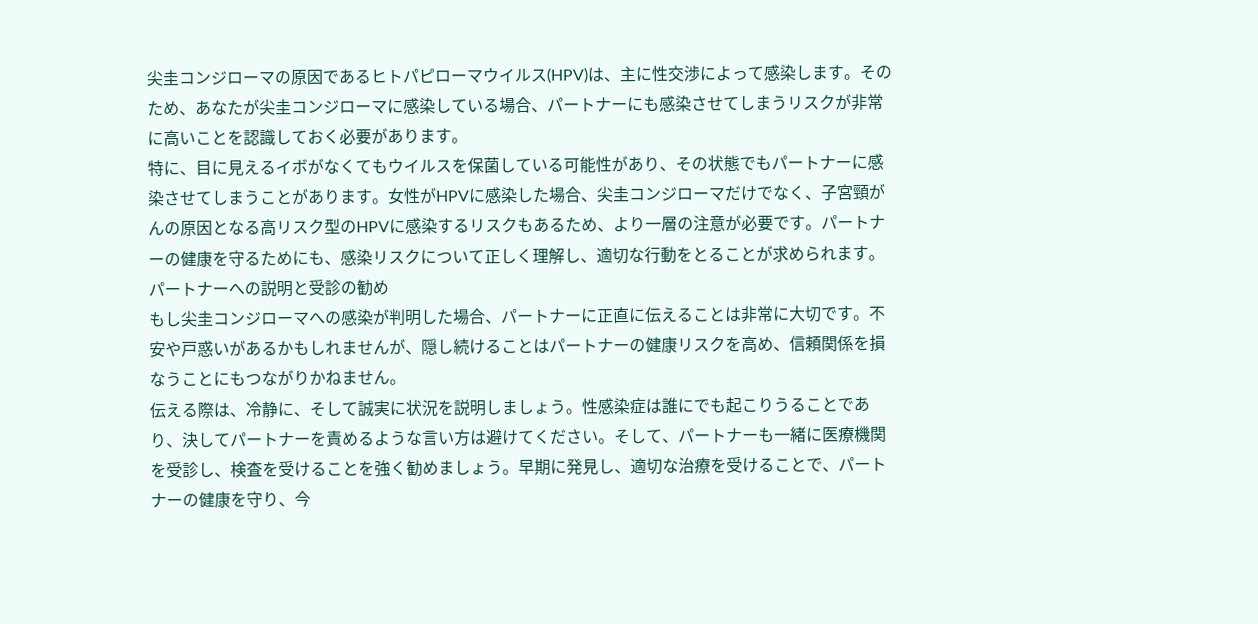尖圭コンジローマの原因であるヒトパピローマウイルス(HPV)は、主に性交渉によって感染します。そのため、あなたが尖圭コンジローマに感染している場合、パートナーにも感染させてしまうリスクが非常に高いことを認識しておく必要があります。
特に、目に見えるイボがなくてもウイルスを保菌している可能性があり、その状態でもパートナーに感染させてしまうことがあります。女性がHPVに感染した場合、尖圭コンジローマだけでなく、子宮頸がんの原因となる高リスク型のHPVに感染するリスクもあるため、より一層の注意が必要です。パートナーの健康を守るためにも、感染リスクについて正しく理解し、適切な行動をとることが求められます。
パートナーへの説明と受診の勧め
もし尖圭コンジローマへの感染が判明した場合、パートナーに正直に伝えることは非常に大切です。不安や戸惑いがあるかもしれませんが、隠し続けることはパートナーの健康リスクを高め、信頼関係を損なうことにもつながりかねません。
伝える際は、冷静に、そして誠実に状況を説明しましょう。性感染症は誰にでも起こりうることであり、決してパートナーを責めるような言い方は避けてください。そして、パートナーも一緒に医療機関を受診し、検査を受けることを強く勧めましょう。早期に発見し、適切な治療を受けることで、パートナーの健康を守り、今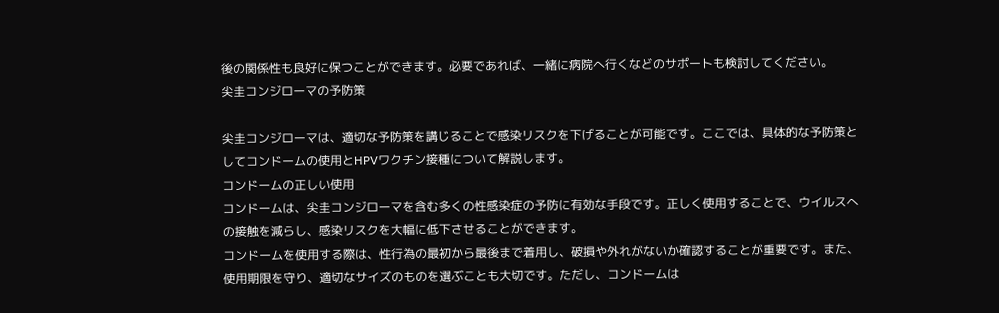後の関係性も良好に保つことができます。必要であれば、一緒に病院へ行くなどのサポートも検討してください。
尖圭コンジローマの予防策

尖圭コンジローマは、適切な予防策を講じることで感染リスクを下げることが可能です。ここでは、具体的な予防策としてコンドームの使用とHPVワクチン接種について解説します。
コンドームの正しい使用
コンドームは、尖圭コンジローマを含む多くの性感染症の予防に有効な手段です。正しく使用することで、ウイルスへの接触を減らし、感染リスクを大幅に低下させることができます。
コンドームを使用する際は、性行為の最初から最後まで着用し、破損や外れがないか確認することが重要です。また、使用期限を守り、適切なサイズのものを選ぶことも大切です。ただし、コンドームは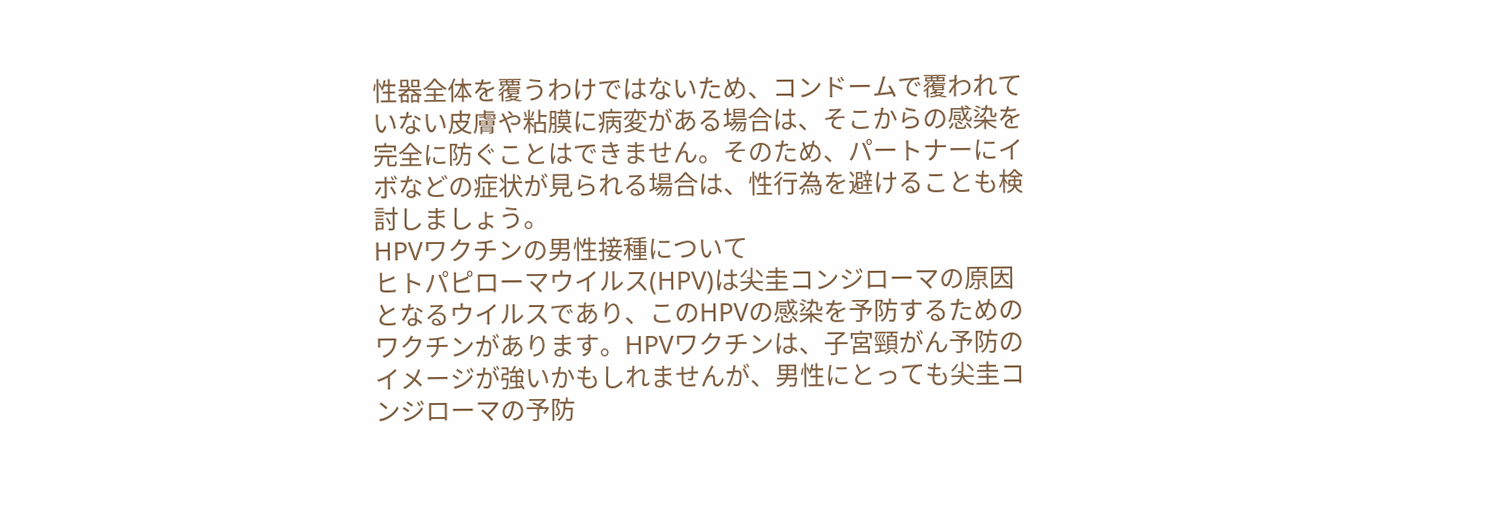性器全体を覆うわけではないため、コンドームで覆われていない皮膚や粘膜に病変がある場合は、そこからの感染を完全に防ぐことはできません。そのため、パートナーにイボなどの症状が見られる場合は、性行為を避けることも検討しましょう。
HPVワクチンの男性接種について
ヒトパピローマウイルス(HPV)は尖圭コンジローマの原因となるウイルスであり、このHPVの感染を予防するためのワクチンがあります。HPVワクチンは、子宮頸がん予防のイメージが強いかもしれませんが、男性にとっても尖圭コンジローマの予防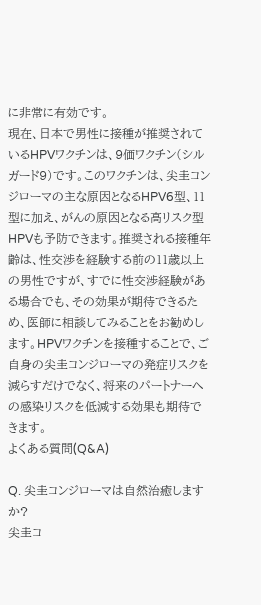に非常に有効です。
現在、日本で男性に接種が推奨されているHPVワクチンは、9価ワクチン(シルガード9)です。このワクチンは、尖圭コンジローマの主な原因となるHPV6型、11型に加え、がんの原因となる高リスク型HPVも予防できます。推奨される接種年齢は、性交渉を経験する前の11歳以上の男性ですが、すでに性交渉経験がある場合でも、その効果が期待できるため、医師に相談してみることをお勧めします。HPVワクチンを接種することで、ご自身の尖圭コンジローマの発症リスクを減らすだけでなく、将来のパートナーへの感染リスクを低減する効果も期待できます。
よくある質問(Q&A)

Q. 尖圭コンジローマは自然治癒しますか?
尖圭コ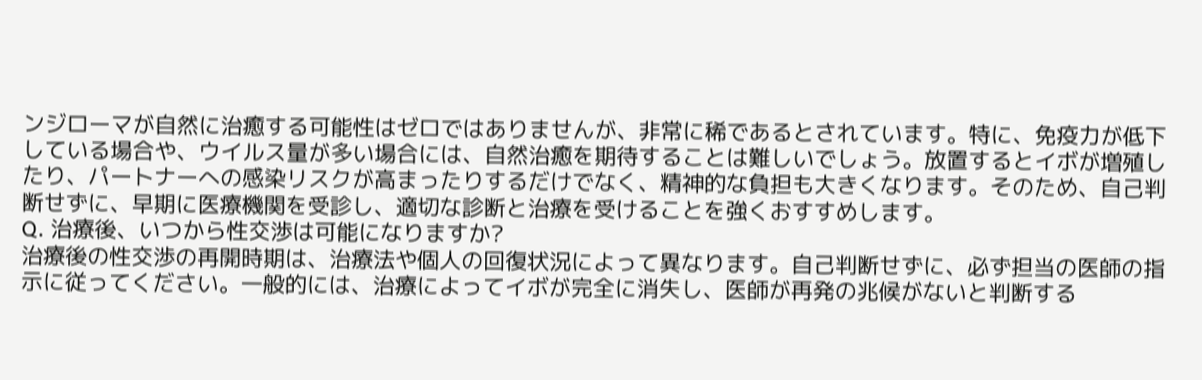ンジローマが自然に治癒する可能性はゼロではありませんが、非常に稀であるとされています。特に、免疫力が低下している場合や、ウイルス量が多い場合には、自然治癒を期待することは難しいでしょう。放置するとイボが増殖したり、パートナーへの感染リスクが高まったりするだけでなく、精神的な負担も大きくなります。そのため、自己判断せずに、早期に医療機関を受診し、適切な診断と治療を受けることを強くおすすめします。
Q. 治療後、いつから性交渉は可能になりますか?
治療後の性交渉の再開時期は、治療法や個人の回復状況によって異なります。自己判断せずに、必ず担当の医師の指示に従ってください。一般的には、治療によってイボが完全に消失し、医師が再発の兆候がないと判断する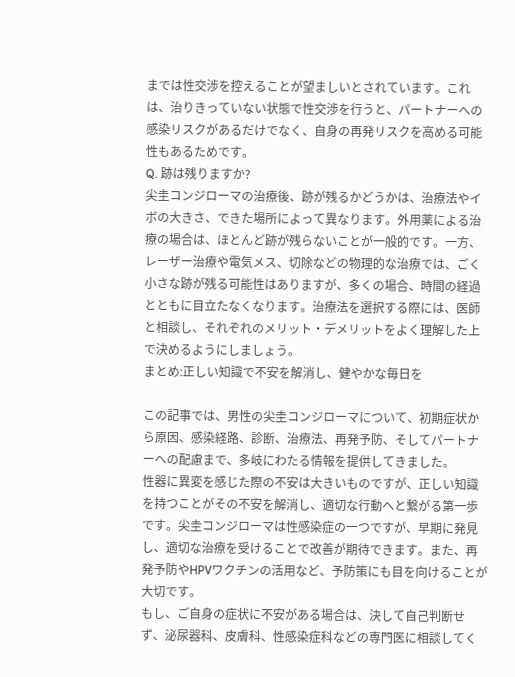までは性交渉を控えることが望ましいとされています。これは、治りきっていない状態で性交渉を行うと、パートナーへの感染リスクがあるだけでなく、自身の再発リスクを高める可能性もあるためです。
Q. 跡は残りますか?
尖圭コンジローマの治療後、跡が残るかどうかは、治療法やイボの大きさ、できた場所によって異なります。外用薬による治療の場合は、ほとんど跡が残らないことが一般的です。一方、レーザー治療や電気メス、切除などの物理的な治療では、ごく小さな跡が残る可能性はありますが、多くの場合、時間の経過とともに目立たなくなります。治療法を選択する際には、医師と相談し、それぞれのメリット・デメリットをよく理解した上で決めるようにしましょう。
まとめ:正しい知識で不安を解消し、健やかな毎日を

この記事では、男性の尖圭コンジローマについて、初期症状から原因、感染経路、診断、治療法、再発予防、そしてパートナーへの配慮まで、多岐にわたる情報を提供してきました。
性器に異変を感じた際の不安は大きいものですが、正しい知識を持つことがその不安を解消し、適切な行動へと繋がる第一歩です。尖圭コンジローマは性感染症の一つですが、早期に発見し、適切な治療を受けることで改善が期待できます。また、再発予防やHPVワクチンの活用など、予防策にも目を向けることが大切です。
もし、ご自身の症状に不安がある場合は、決して自己判断せず、泌尿器科、皮膚科、性感染症科などの専門医に相談してく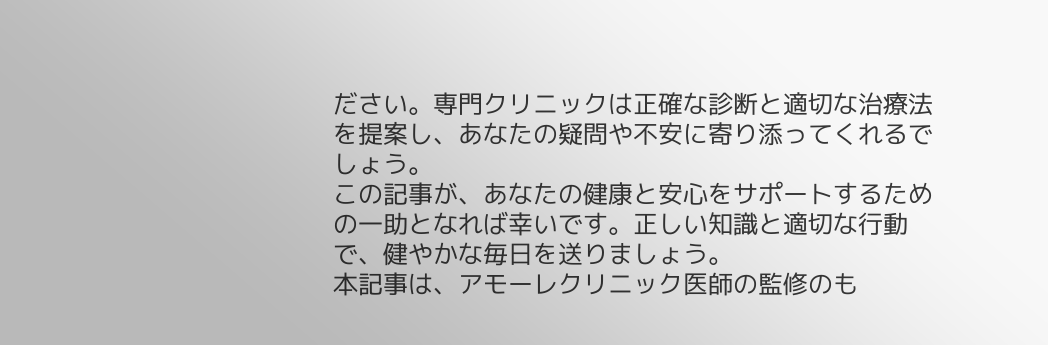ださい。専門クリニックは正確な診断と適切な治療法を提案し、あなたの疑問や不安に寄り添ってくれるでしょう。
この記事が、あなたの健康と安心をサポートするための一助となれば幸いです。正しい知識と適切な行動で、健やかな毎日を送りましょう。
本記事は、アモーレクリニック医師の監修のも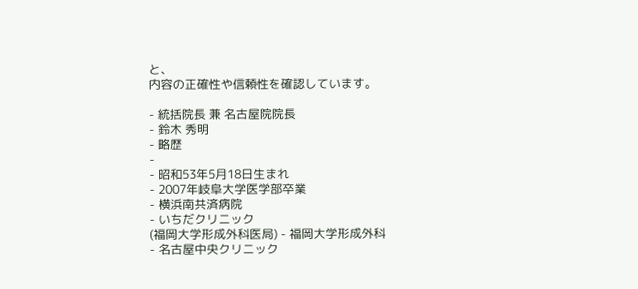と、
内容の正確性や信頼性を確認しています。

- 統括院長 兼 名古屋院院長
- 鈴木 秀明
- 略歴
-
- 昭和53年5月18日生まれ
- 2007年岐阜大学医学部卒業
- 横浜南共済病院
- いちだクリニック
(福岡大学形成外科医局) - 福岡大学形成外科
- 名古屋中央クリニック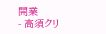開業
- 高須クリ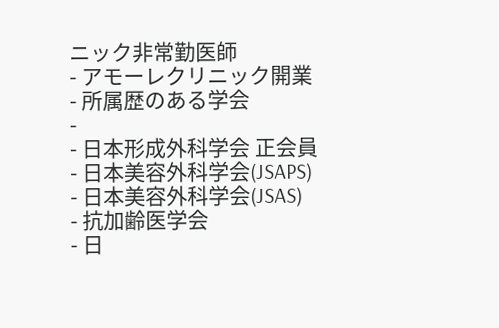ニック非常勤医師
- アモーレクリニック開業
- 所属歴のある学会
-
- 日本形成外科学会 正会員
- 日本美容外科学会(JSAPS)
- 日本美容外科学会(JSAS)
- 抗加齢医学会
- 日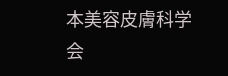本美容皮膚科学会